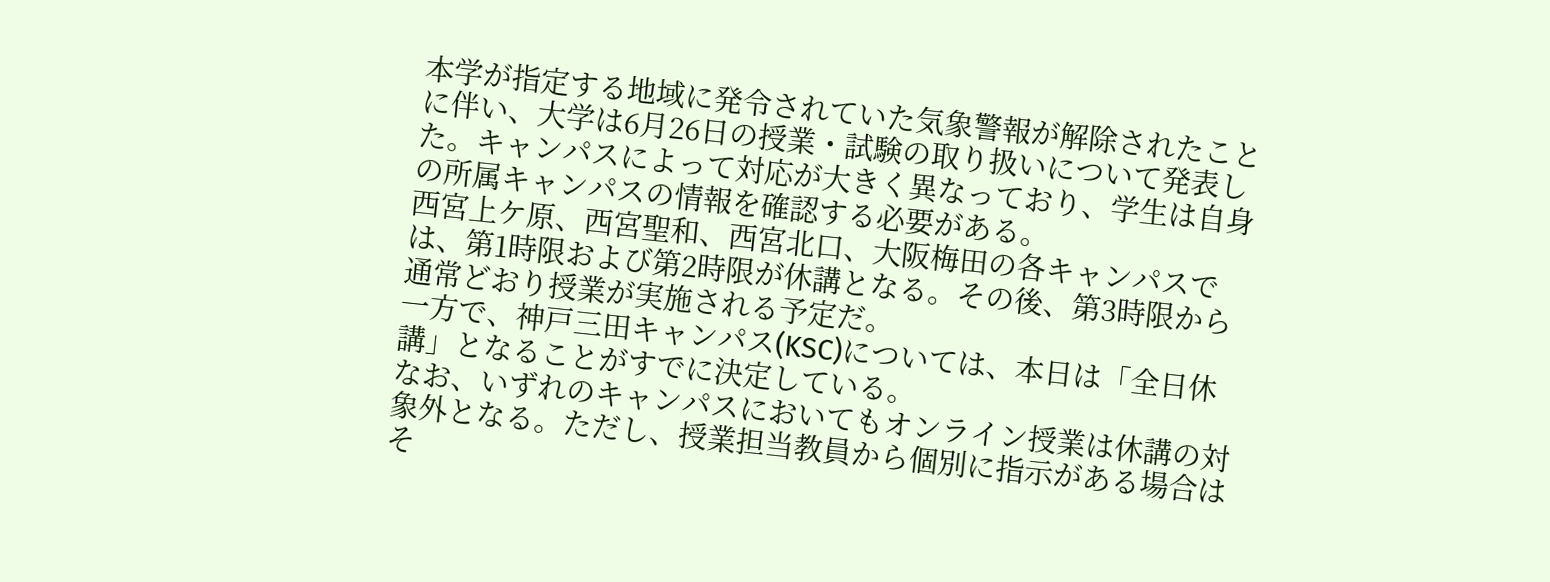本学が指定する地域に発令されていた気象警報が解除されたことに伴い、大学は6月26日の授業・試験の取り扱いについて発表した。キャンパスによって対応が大きく異なっており、学生は自身の所属キャンパスの情報を確認する必要がある。
西宮上ケ原、西宮聖和、西宮北口、大阪梅田の各キャンパスでは、第1時限および第2時限が休講となる。その後、第3時限から通常どおり授業が実施される予定だ。
一方で、神戸三田キャンパス(KSC)については、本日は「全日休講」となることがすでに決定している。
なお、いずれのキャンパスにおいてもオンライン授業は休講の対象外となる。ただし、授業担当教員から個別に指示がある場合はそ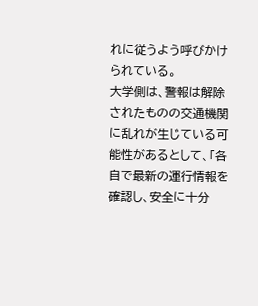れに従うよう呼びかけられている。
大学側は、警報は解除されたものの交通機関に乱れが生じている可能性があるとして、「各自で最新の運行情報を確認し、安全に十分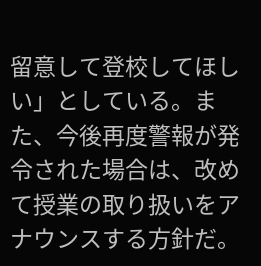留意して登校してほしい」としている。また、今後再度警報が発令された場合は、改めて授業の取り扱いをアナウンスする方針だ。